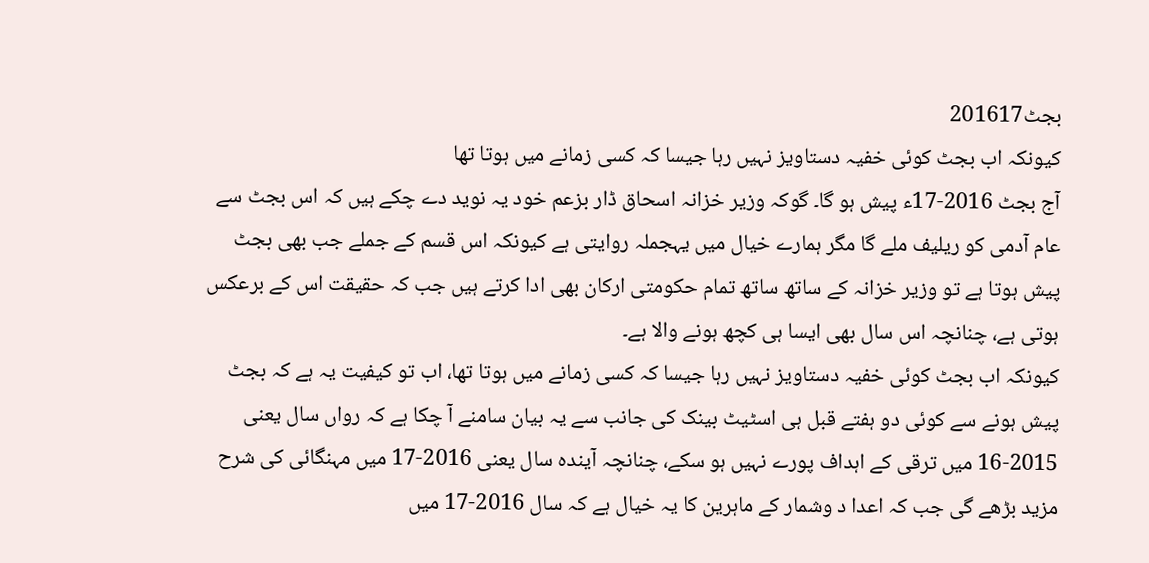بجٹ201617
کیونکہ اب بجٹ کوئی خفیہ دستاویز نہیں رہا جیسا کہ کسی زمانے میں ہوتا تھا
آج بجٹ 2016-17ء پیش ہو گا۔ گوکہ وزیر خزانہ اسحاق ڈار بزعم خود یہ نوید دے چکے ہیں کہ اس بجٹ سے عام آدمی کو ریلیف ملے گا مگر ہمارے خیال میں یہجملہ روایتی ہے کیونکہ اس قسم کے جملے جب بھی بجٹ پیش ہوتا ہے تو وزیر خزانہ کے ساتھ ساتھ تمام حکومتی ارکان بھی ادا کرتے ہیں جب کہ حقیقت اس کے برعکس ہوتی ہے، چنانچہ اس سال بھی ایسا ہی کچھ ہونے والا ہے۔
کیونکہ اب بجٹ کوئی خفیہ دستاویز نہیں رہا جیسا کہ کسی زمانے میں ہوتا تھا، اب تو کیفیت یہ ہے کہ بجٹ پیش ہونے سے کوئی دو ہفتے قبل ہی اسٹیٹ بینک کی جانب سے یہ بیان سامنے آ چکا ہے کہ رواں سال یعنی 2015-16 میں ترقی کے اہداف پورے نہیں ہو سکے، چنانچہ آیندہ سال یعنی 2016-17 میں مہنگائی کی شرح مزید بڑھے گی جب کہ اعدا د وشمار کے ماہرین کا یہ خیال ہے کہ سال 2016-17 میں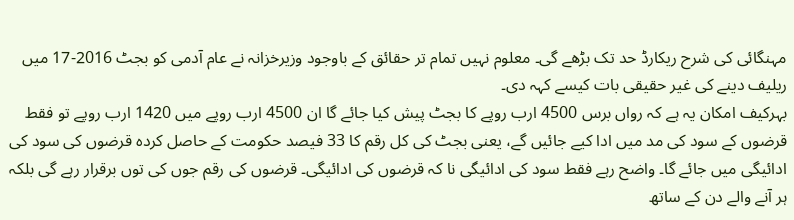مہنگائی کی شرح ریکارڈ حد تک بڑھے گی۔ معلوم نہیں تمام تر حقائق کے باوجود وزیرخزانہ نے عام آدمی کو بجٹ 2016-17 میں ریلیف دینے کی غیر حقیقی بات کیسے کہہ دی۔
بہرکیف امکان یہ ہے کہ رواں برس 4500 ارب روپے کا بجٹ پیش کیا جائے گا ان 4500 ارب روپے میں 1420 ارب روپے تو فقط قرضوں کے سود کی مد میں ادا کیے جائیں گے، یعنی بجٹ کی کل رقم کا 33 فیصد حکومت کے حاصل کردہ قرضوں کی سود کی ادائیگی میں جائے گا۔ واضح رہے فقط سود کی ادائیگی نا کہ قرضوں کی ادائیگی۔ قرضوں کی رقم جوں کی توں برقرار رہے گی بلکہ ہر آنے والے دن کے ساتھ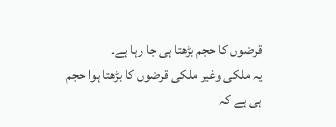قرضوں کا حجم بڑھتا ہی جا رہا ہے۔
یہ ملکی وغیر ملکی قرضوں کا بڑھتا ہوا حجم ہی ہے کہ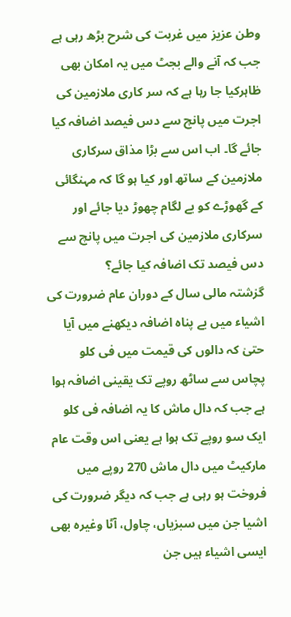وطن عزیز میں غربت کی شرح بڑھ رہی ہے جب کہ آنے والے بجٹ میں یہ امکان بھی ظاہرکیا جا رہا ہے کہ سر کاری ملازمین کی اجرت میں پانچ سے دس فیصد اضافہ کیا جائے گا۔ اب اس سے بڑا مذاق سرکاری ملازمین کے ساتھ اور کیا ہو گا کہ مہنگائی کے گھوڑے کو بے لگام چھوڑ دیا جائے اور سرکاری ملازمین کی اجرت میں پانچ سے دس فیصد تک اضافہ کیا جائے؟
گزشتہ مالی سال کے دوران عام ضرورت کی اشیاء میں بے پناہ اضافہ دیکھنے میں آیا حتیٰ کہ دالوں کی قیمت میں فی کلو پچاس سے ساٹھ روپے تک یقینی اضافہ ہوا ہے جب کہ دال ماش کا یہ اضافہ فی کلو ایک سو روپے تک ہوا ہے یعنی اس وقت عام مارکیٹ میں دال ماش 270 روپے میں فروخت ہو رہی ہے جب کہ دیگر ضرورت کی اشیا جن میں سبزیاں، چاول، آٹا وغیرہ بھی ایسی اشیاء ہیں جن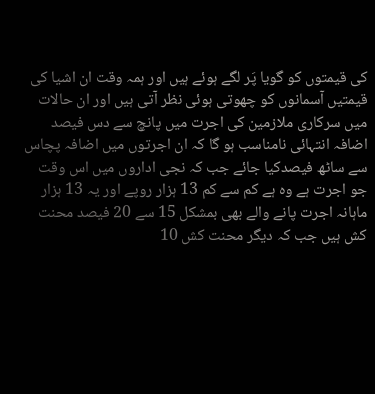کی قیمتوں کو گویا پَر لگے ہوئے ہیں اور ہمہ وقت ان اشیا کی قیمتیں آسمانوں کو چھوتی ہوئی نظر آتی ہیں اور ان حالات میں سرکاری ملازمین کی اجرت میں پانچ سے دس فیصد اضافہ انتہائی نامناسب ہو گا کہ ان اجرتوں میں اضافہ پچاس سے ساٹھ فیصدکیا جائے جب کہ نجی اداروں میں اس وقت جو اجرت ہے وہ ہے کم سے کم 13 ہزار روپے اور یہ 13 ہزار ماہانہ اجرت پانے والے بھی بمشکل 15 سے 20 فیصد محنت کش ہیں جب کہ دیگر محنت کش 10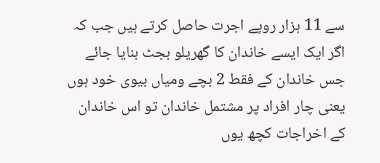سے 11 ہزار روپے اجرت حاصل کرتے ہیں جب کہ اگر ایک ایسے خاندان کا گھریلو بجٹ بنایا جائے جس خاندان کے فقط 2 بچے ومیاں بیوی خود ہوں یعنی چار افراد پر مشتمل خاندان تو اس خاندان کے اخراجات کچھ یوں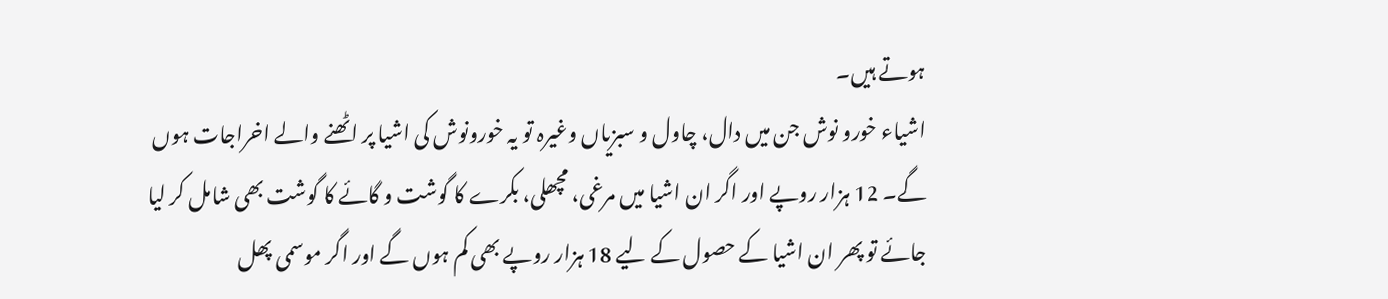ہوتے ہیں۔
اشیاء خورو نوش جن میں دال، چاول و سبزیاں وغیرہ تو یہ خورونوش کی اشیا پر اٹھنے والے اخراجات ہوں گے۔ 12 ہزار روپے اور اگر ان اشیا میں مرغی، مچھلی، بکرے کا گوشت و گائے کا گوشت بھی شامل کر لیا جائے تو پھر ان اشیا کے حصول کے لیے 18 ہزار روپے بھی کم ہوں گے اور اگر موسمی پھل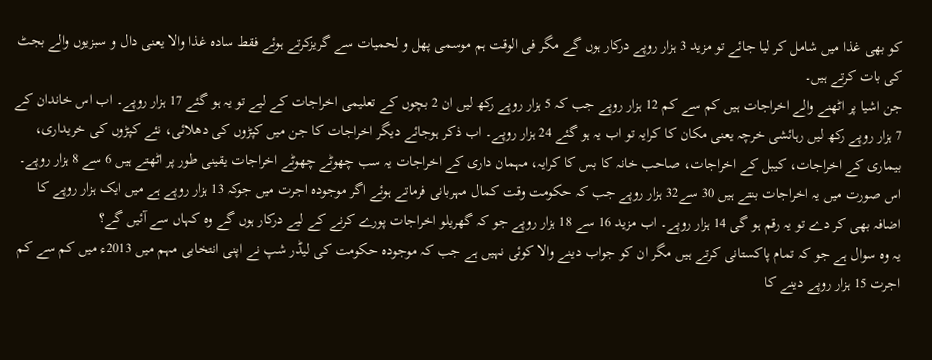کو بھی غذا میں شامل کر لیا جائے تو مزید 3 ہزار روپے درکار ہوں گے مگر فی الوقت ہم موسمی پھل و لحمیات سے گریزکرتے ہوئے فقط سادہ غذا والا یعنی دال و سبزیوں والے بجٹ کی بات کرتے ہیں۔
جن اشیا پر اٹھنے والے اخراجات ہیں کم سے کم 12 ہزار روپے جب کہ 5 ہزار روپے رکھ لیں ان 2 بچوں کے تعلیمی اخراجات کے لیے تو یہ ہو گئے 17 ہزار روپے۔ اب اس خاندان کے 7 ہزار روپے رکھ لیں رہائشی خرچہ یعنی مکان کا کرایہ تو اب یہ ہو گئے 24 ہزار روپے۔ اب ذکر ہوجائے دیگر اخراجات کا جن میں کپڑوں کی دھلائی، نئے کپڑوں کی خریداری، بیماری کے اخراجات، کیبل کے اخراجات، صاحب خانہ کا بس کا کرایہ، مہمان داری کے اخراجات یہ سب چھوٹے چھوٹے اخراجات یقینی طور پر اٹھتے ہیں 6 سے 8 ہزار روپے۔ اس صورت میں یہ اخراجات بنتے ہیں 30 سے32 ہزار روپے جب کہ حکومت وقت کمال مہربانی فرماتے ہوئے اگر موجودہ اجرت میں جوکہ 13 ہزار روپے ہے میں ایک ہزار روپے کا اضافہ بھی کر دے تو یہ رقم ہو گی 14 ہزار روپے۔ اب مزید 16 سے 18 ہزار روپے جو کہ گھریلو اخراجات پورے کرنے کے لیے درکار ہوں گے وہ کہاں سے آئیں گے؟
یہ وہ سوال ہے جو کہ تمام پاکستانی کرتے ہیں مگر ان کو جواب دینے والا کوئی نہیں ہے جب کہ موجودہ حکومت کی لیڈر شپ نے اپنی انتخابی مہم میں 2013ء میں کم سے کم اجرت 15 ہزار روپے دینے کا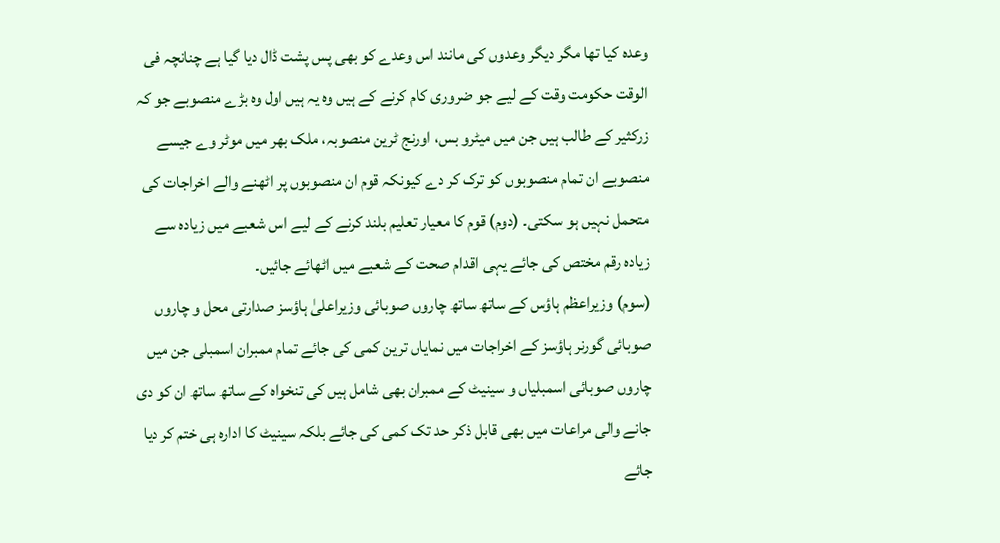وعدہ کیا تھا مگر دیگر وعدوں کی مانند اس وعدے کو بھی پس پشت ڈال دیا گیا ہے چنانچہ فی الوقت حکومت وقت کے لیے جو ضروری کام کرنے کے ہیں وہ یہ ہیں اول وہ بڑے منصوبے جو کہ زرکثیر کے طالب ہیں جن میں میٹرو بس، اورنج ٹرین منصوبہ، ملک بھر میں موٹر وے جیسے منصوبے ان تمام منصوبوں کو ترک کر دے کیونکہ قوم ان منصوبوں پر اٹھنے والے اخراجات کی متحمل نہیں ہو سکتی۔ (دوم) قوم کا معیار تعلیم بلند کرنے کے لیے اس شعبے میں زیادہ سے زیادہ رقم مختص کی جائے یہی اقدام صحت کے شعبے میں اٹھائے جائیں۔
(سوم) وزیراعظم ہاؤس کے ساتھ ساتھ چاروں صوبائی وزیراعلیٰ ہاؤسز صدارتی محل و چاروں صوبائی گورنر ہاؤسز کے اخراجات میں نمایاں ترین کمی کی جائے تمام ممبران اسمبلی جن میں چاروں صوبائی اسمبلیاں و سینیٹ کے ممبران بھی شامل ہیں کی تنخواہ کے ساتھ ساتھ ان کو دی جانے والی مراعات میں بھی قابل ذکر حد تک کمی کی جائے بلکہ سینیٹ کا ادارہ ہی ختم کر دیا جائے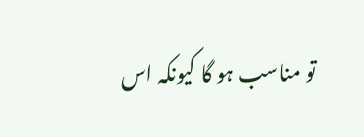تو مناسب ہو گا کیونکہ اس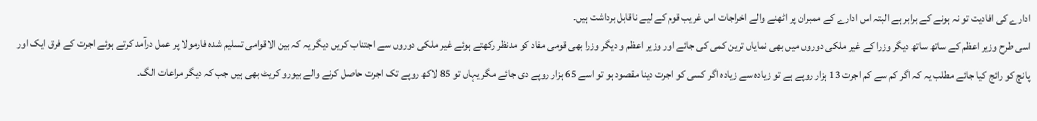ادارے کی افادیت تو نہ ہونے کے برابر ہے البتہ اس ادارے کے ممبران پر اٹھنے والے اخراجات اس غریب قوم کے لیے ناقابل برداشت ہیں۔
اسی طرح وزیر اعظم کے ساتھ ساتھ دیگر وزرا کے غیر ملکی دوروں میں بھی نمایاں ترین کمی کی جائے اور وزیر اعظم و دیگر وزرا بھی قومی مفاد کو مدنظر رکھتے ہوئے غیر ملکی دوروں سے اجتناب کریں دیگر یہ کہ بین الاقوامی تسلیم شدہ فارمولا پر عمل درآمد کرتے ہوئے اجرت کے فرق ایک اور پانچ کو رائج کیا جائے مطلب یہ کہ اگر کم سے کم اجرت 13 ہزار روپے ہے تو زیادہ سے زیادہ اگر کسی کو اجرت دینا مقصود ہو تو اسے 65 ہزار روپے دی جائے مگر یہاں تو 85 لاکھ روپے تک اجرت حاصل کرنے والے بیورو کریٹ بھی ہیں جب کہ دیگر مراعات الگ۔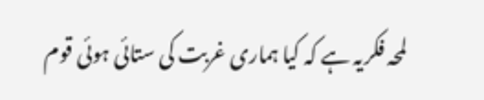لمحہ فکریہ ہے کہ کیا ہماری غربت کی ستائی ہوئی قوم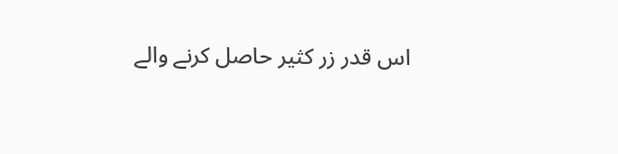اس قدر زر کثیر حاصل کرنے والے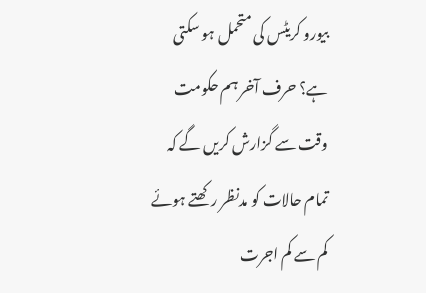بیورو کریٹس کی متحمل ہو سکتی ہے؟ حرف آخر ہم حکومت وقت سے گزارش کریں گے کہ تمام حالات کو مدنظر رکھتے ہوئے کم سے کم اجرت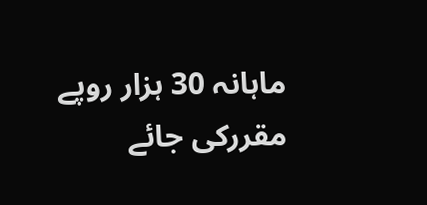ماہانہ 30 ہزار روپے مقررکی جائے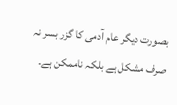بصورت دیگر عام آدمی کا گزر بسر نہ صرف مشکل ہے بلکہ ناممکن ہے۔